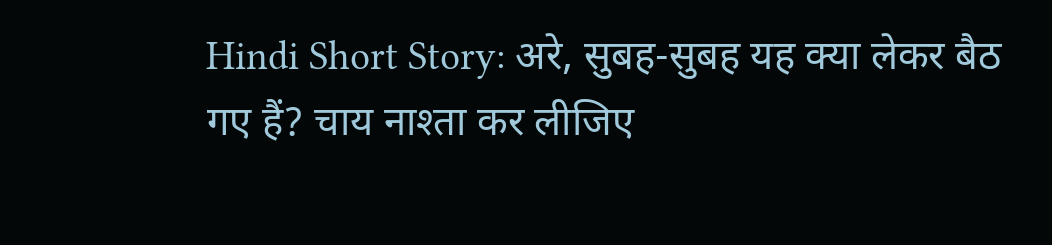Hindi Short Story: अरे, सुबह-सुबह यह क्या लेकर बैठ गए हैं? चाय नाश्ता कर लीजिए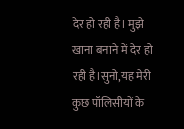देर हो रही है। मुझे खाना बनाने में देर हो रही है।सुनो,यह मेरी कुछ पॉलिसीयों के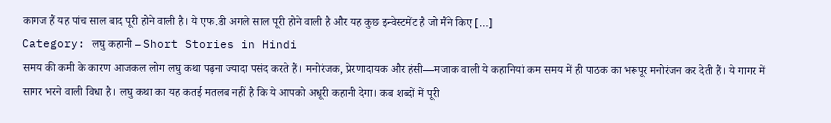कागज हैं यह पांच साल बाद पूरी होने वाली है। ये एफ.डी अगले साल पूरी होने वाली है और यह कुछ इन्वेस्टमेंट है जो मैंने किए […]
Category: लघु कहानी – Short Stories in Hindi
समय की कमी के कारण आजकल लोग लघु कथा पढ़ना ज्यादा पसंद करते हैं। मनोरंजक, प्रेरणादायक और हंसी—मजाक वाली ये कहानियां कम समय में ही पाठक का भरूपूर मनोरंजन कर देती हैं। ये गागर में सागर भरने वाली विधा है। लघु कथा का यह कतई मतलब नहीं है कि ये आपको अधूरी कहानी देगा। कब शब्दों में पूरी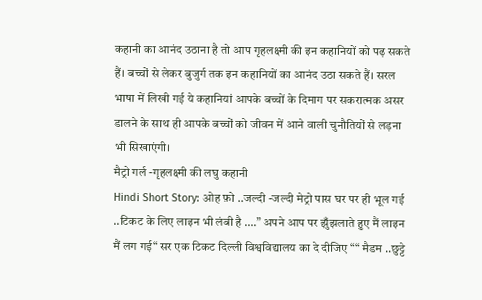कहानी का आनंद उठाना है तो आप गृहलक्ष्मी की इन कहानियों को पढ़ सकते हैं। बच्चों से लेकर बुजुर्ग तक इन कहानियों का आनंद उठा सकते हैं। सरल भाषा में लिखी गई ये कहानियां आपके बच्चों के दिमाग पर सकरात्मक असर डालने के साथ ही आपके बच्चों को जीवन में आने वाली चुनौतियों से लड़ना भी सिखाएंगी।
मैट्रो गर्ल -गृहलक्ष्मी की लघु कहानी
Hindi Short Story: ओह फ़ो ..जल्दी -जल्दी मेट्रो पास घर पर ही भूल गई ..टिकट के लिए लाइन भी लंबी है ….” अपने आप पर झुँझलाते हुए मैं लाइन मैं लग गई“ सर एक टिकट दिल्ली विश्वविद्यालय का दे दीजिए ““ मैडम ..छुट्टे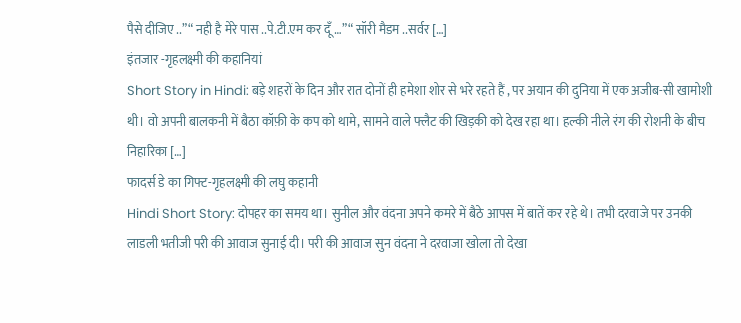पैसे दीजिए ..”“ नही है मेरे पास ..पे.टी.एम कर दूँ …”“ सॉरी मैडम ..सर्वर […]
इंतजार -गृहलक्ष्मी की कहानियां
Short Story in Hindi: बड़े शहरों के दिन और रात दोनों ही हमेशा शोर से भरे रहते हैं , पर अयान की दुनिया में एक अजीब-सी खामोशी थी। वो अपनी बालकनी में बैठा कॉफ़ी के कप को थामे, सामने वाले फ्लैट की खिड़की को देख रहा था। हल्की नीले रंग की रोशनी के बीच निहारिका […]
फादर्स डे का गिफ्ट-गृहलक्ष्मी की लघु कहानी
Hindi Short Story: दोपहर का समय था। सुनील और वंदना अपने कमरे में बैठे आपस में बातें कर रहे थे। तभी दरवाजे पर उनकी लाडली भतीजी परी की आवाज सुनाई दी। परी की आवाज सुन वंदना ने दरवाजा खोला तो देखा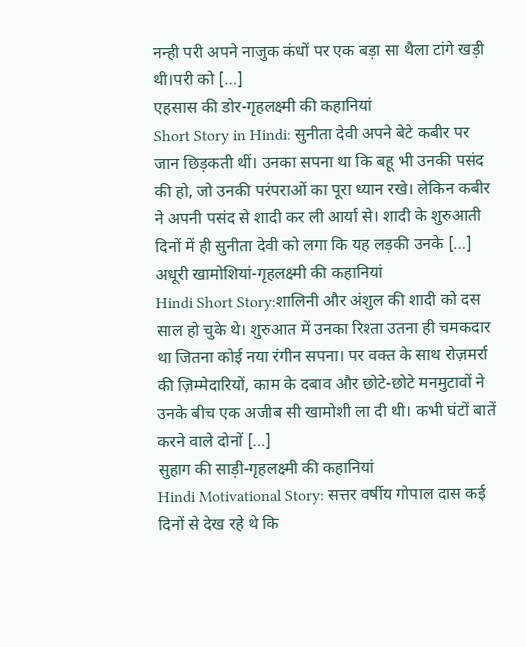नन्ही परी अपने नाजुक कंधों पर एक बड़ा सा थैला टांगे खड़ी थी।परी को […]
एहसास की डोर-गृहलक्ष्मी की कहानियां
Short Story in Hindi: सुनीता देवी अपने बेटे कबीर पर जान छिड़कती थीं। उनका सपना था कि बहू भी उनकी पसंद की हो, जो उनकी परंपराओं का पूरा ध्यान रखे। लेकिन कबीर ने अपनी पसंद से शादी कर ली आर्या से। शादी के शुरुआती दिनों में ही सुनीता देवी को लगा कि यह लड़की उनके […]
अधूरी खामोशियां-गृहलक्ष्मी की कहानियां
Hindi Short Story:शालिनी और अंशुल की शादी को दस साल हो चुके थे। शुरुआत में उनका रिश्ता उतना ही चमकदार था जितना कोई नया रंगीन सपना। पर वक्त के साथ रोज़मर्रा की ज़िम्मेदारियों, काम के दबाव और छोटे-छोटे मनमुटावों ने उनके बीच एक अजीब सी खामोशी ला दी थी। कभी घंटों बातें करने वाले दोनों […]
सुहाग की साड़ी-गृहलक्ष्मी की कहानियां
Hindi Motivational Story: सत्तर वर्षीय गोपाल दास कई दिनों से देख रहे थे कि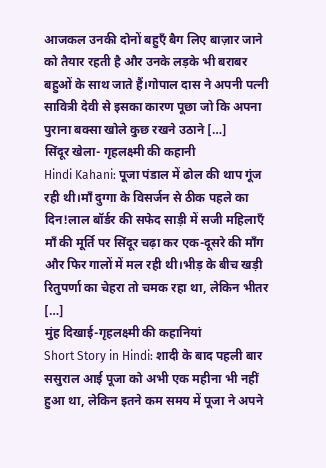आजकल उनकी दोनों बहुएँ बैग लिए बाज़ार जाने को तैयार रहती है और उनके लड़के भी बराबर बहुओं के साथ जाते हैं।गोपाल दास ने अपनी पत्नी सावित्री देवी से इसका कारण पूछा जो कि अपना पुराना बक्सा खोले कुछ रखने उठाने […]
सिंदूर खेला- गृहलक्ष्मी की कहानी
Hindi Kahani: पूजा पंडाल में ढोल की थाप गूंज रही थी।माँ दुग्गा के विसर्जन से ठीक पहले का दिन!लाल बॉर्डर की सफेद साड़ी में सजी महिलाएँ माँ की मूर्ति पर सिंदूर चढ़ा कर एक-दूसरे की माँग और फिर गालों में मल रही थी।भीड़ के बीच खड़ी रितुपर्णा का चेहरा तो चमक रहा था, लेकिन भीतर […]
मुंह दिखाई-गृहलक्ष्मी की कहानियां
Short Story in Hindi: शादी के बाद पहली बार ससुराल आई पूजा को अभी एक महीना भी नहीं हुआ था, लेकिन इतने कम समय में पूजा ने अपने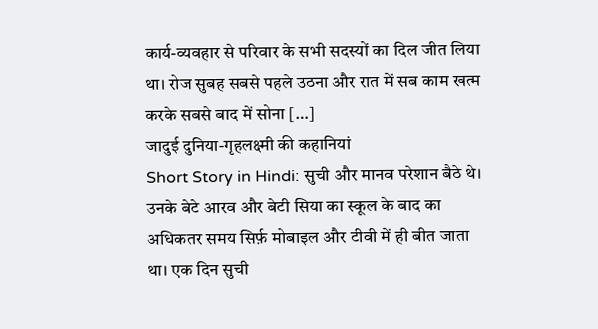कार्य-व्यवहार से परिवार के सभी सदस्यों का दिल जीत लिया था। रोज सुबह सबसे पहले उठना और रात में सब काम खत्म करके सबसे बाद में सोना […]
जादुई दुनिया-गृहलक्ष्मी की कहानियां
Short Story in Hindi: सुची और मानव परेशान बैठे थे। उनके बेटे आरव और बेटी सिया का स्कूल के बाद का अधिकतर समय सिर्फ़ मोबाइल और टीवी में ही बीत जाता था। एक दिन सुची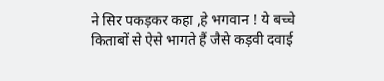ने सिर पकड़कर कहा ,हे भगवान ! ये बच्चे किताबों से ऐसे भागते हैं जैसे कड़वी दवाई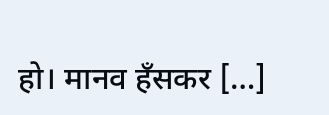हो। मानव हँसकर […]